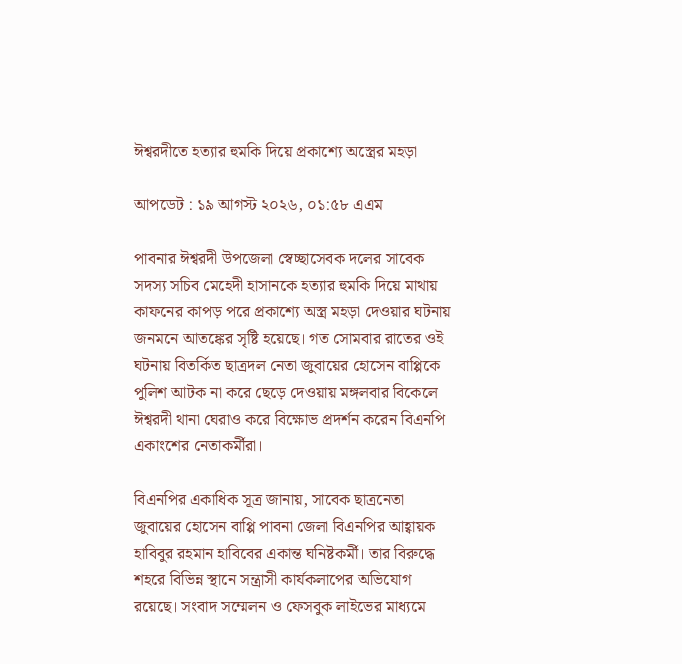ঈশ্বরদীতে হত্যার হুমকি দিয়ে প্রকাশ্যে অস্ত্রের মহড়া

আপডেট : ১৯ আগস্ট ২০২৬, ০১:৫৮ এএম

পাবনার ঈশ্বরদী উপজেলা স্বেচ্ছাসেবক দলের সাবেক সদস্য সচিব মেহেদী হাসানকে হত্যার হুমকি দিয়ে মাথায় কাফনের কাপড় পরে প্রকাশ্যে অস্ত্র মহড়া দেওয়ার ঘটনায় জনমনে আতঙ্কের সৃষ্টি হয়েছে। গত সোমবার রাতের ওই ঘটনায় বিতর্কিত ছাত্রদল নেতা জুবায়ের হোসেন বাপ্পিকে পুলিশ আটক না করে ছেড়ে দেওয়ায় মঙ্গলবার বিকেলে ঈশ্বরদী থানা ঘেরাও করে বিক্ষোভ প্রদর্শন করেন বিএনপি একাংশের নেতাকর্মীরা।

বিএনপির একাধিক সূত্র জানায়, সাবেক ছাত্রনেতা জুবায়ের হোসেন বাপ্পি পাবনা জেলা বিএনপির আহ্বায়ক হাবিবুর রহমান হাবিবের একান্ত ঘনিষ্টকর্মী। তার বিরুদ্ধে শহরে বিভিন্ন স্থানে সন্ত্রাসী কার্যকলাপের অভিযোগ রয়েছে। সংবাদ সম্মেলন ও ফেসবুক লাইভের মাধ্যমে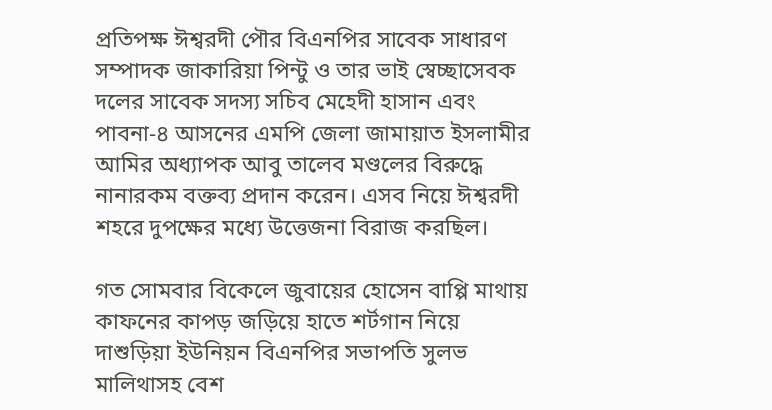প্রতিপক্ষ ঈশ্বরদী পৌর বিএনপির সাবেক সাধারণ সম্পাদক জাকারিয়া পিন্টু ও তার ভাই স্বেচ্ছাসেবক দলের সাবেক সদস্য সচিব মেহেদী হাসান এবং পাবনা-৪ আসনের এমপি জেলা জামায়াত ইসলামীর আমির অধ্যাপক আবু তালেব মণ্ডলের বিরুদ্ধে নানারকম বক্তব্য প্রদান করেন। এসব নিয়ে ঈশ্বরদী শহরে দুপক্ষের মধ্যে উত্তেজনা বিরাজ করছিল।

গত সোমবার বিকেলে জুবায়ের হোসেন বাপ্পি মাথায় কাফনের কাপড় জড়িয়ে হাতে শর্টগান নিয়ে দাশুড়িয়া ইউনিয়ন বিএনপির সভাপতি সুলভ মালিথাসহ বেশ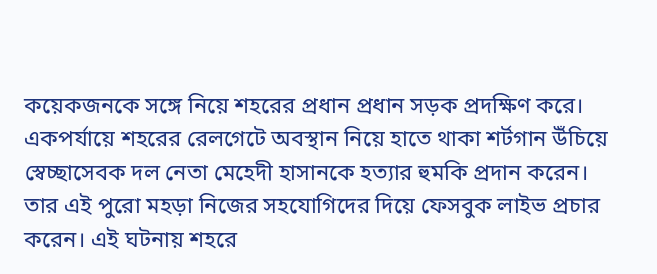কয়েকজনকে সঙ্গে নিয়ে শহরের প্রধান প্রধান সড়ক প্রদক্ষিণ করে। একপর্যায়ে শহরের রেলগেটে অবস্থান নিয়ে হাতে থাকা শর্টগান উঁচিয়ে স্বেচ্ছাসেবক দল নেতা মেহেদী হাসানকে হত্যার হুমকি প্রদান করেন। তার এই পুরো মহড়া নিজের সহযোগিদের দিয়ে ফেসবুক লাইভ প্রচার করেন। এই ঘটনায় শহরে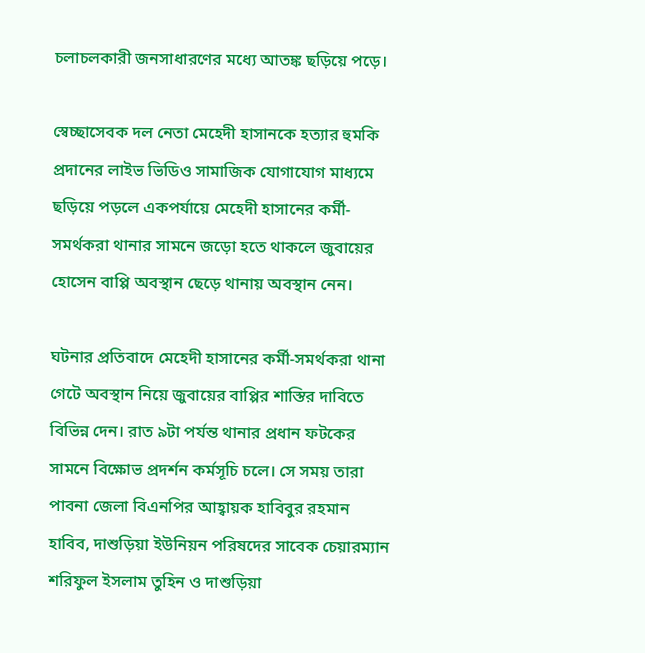চলাচলকারী জনসাধারণের মধ্যে আতঙ্ক ছড়িয়ে পড়ে।

স্বেচ্ছাসেবক দল নেতা মেহেদী হাসানকে হত্যার হুমকি প্রদানের লাইভ ভিডিও সামাজিক যোগাযোগ মাধ্যমে ছড়িয়ে পড়লে একপর্যায়ে মেহেদী হাসানের কর্মী-সমর্থকরা থানার সামনে জড়ো হতে থাকলে জুবায়ের হোসেন বাপ্পি অবস্থান ছেড়ে থানায় অবস্থান নেন।

ঘটনার প্রতিবাদে মেহেদী হাসানের কর্মী-সমর্থকরা থানা গেটে অবস্থান নিয়ে জুবায়ের বাপ্পির শাস্তির দাবিতে বিভিন্ন দেন। রাত ৯টা পর্যন্ত থানার প্রধান ফটকের সামনে বিক্ষোভ প্রদর্শন কর্মসূচি চলে। সে সময় তারা পাবনা জেলা বিএনপির আহ্বায়ক হাবিবুর রহমান হাবিব, দাশুড়িয়া ইউনিয়ন পরিষদের সাবেক চেয়ারম্যান শরিফুল ইসলাম তুহিন ও দাশুড়িয়া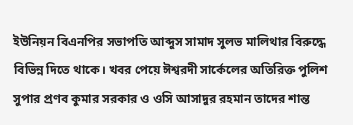ইউনিয়ন বিএনপির সভাপতি আব্দুস সামাদ সুলভ মালিথার বিরুদ্ধে বিভিন্ন দিতে থাকে। খবর পেয়ে ঈশ্বরদী সার্কেলের অতিরিক্ত পুলিশ সুপার প্রণব কুমার সরকার ও ওসি আসাদুর রহমান তাদের শান্ত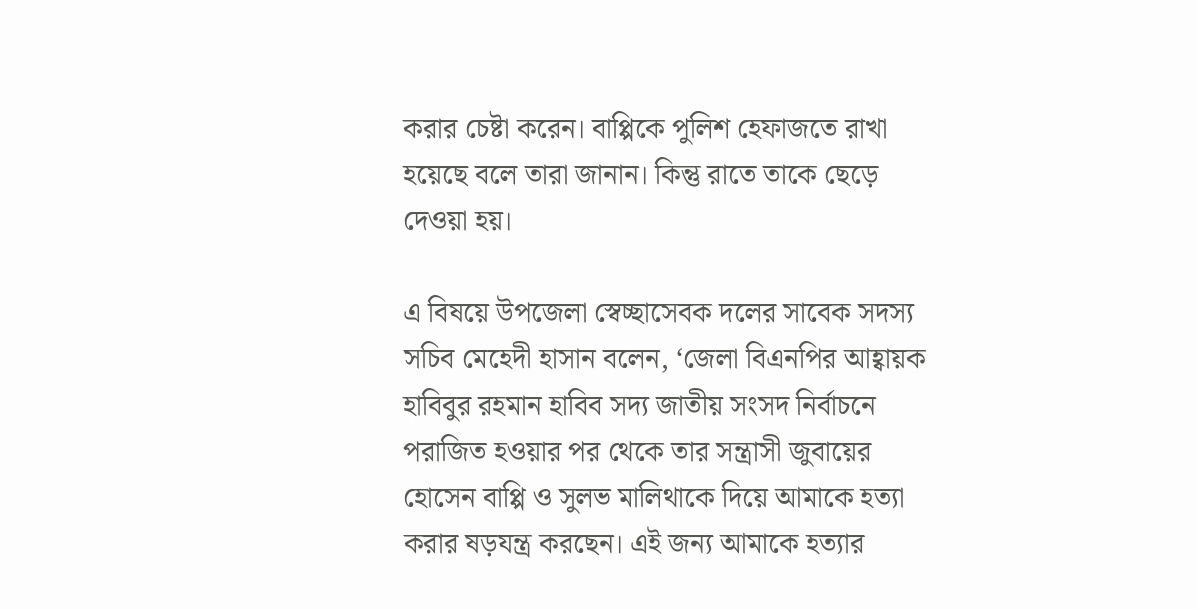করার চেষ্টা করেন। বাপ্পিকে পুলিশ হেফাজতে রাখা হয়েছে বলে তারা জানান। কিন্তু রাতে তাকে ছেড়ে দেওয়া হয়।

এ বিষয়ে উপজেলা স্বেচ্ছাসেবক দলের সাবেক সদস্য সচিব মেহেদী হাসান বলেন, ‘জেলা বিএনপির আহ্বায়ক হাবিবুর রহমান হাবিব সদ্য জাতীয় সংসদ নির্বাচনে পরাজিত হওয়ার পর থেকে তার সন্ত্রাসী জুবায়ের হোসেন বাপ্পি ও সুলভ মালিথাকে দিয়ে আমাকে হত্যা করার ষড়যন্ত্র করছেন। এই জন্য আমাকে হত্যার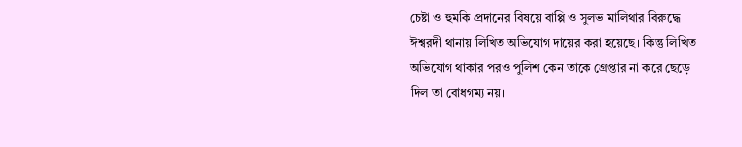চেষ্টা ও হুমকি প্রদানের বিষয়ে বাপ্পি ও সুলভ মালিথার বিরুদ্ধে ঈশ্বরদী থানায় লিখিত অভিযোগ দায়ের করা হয়েছে। কিন্তু লিখিত অভিযোগ থাকার পরও পুলিশ কেন তাকে গ্রেপ্তার না করে ছেড়ে দিল তা বোধগম্য নয়।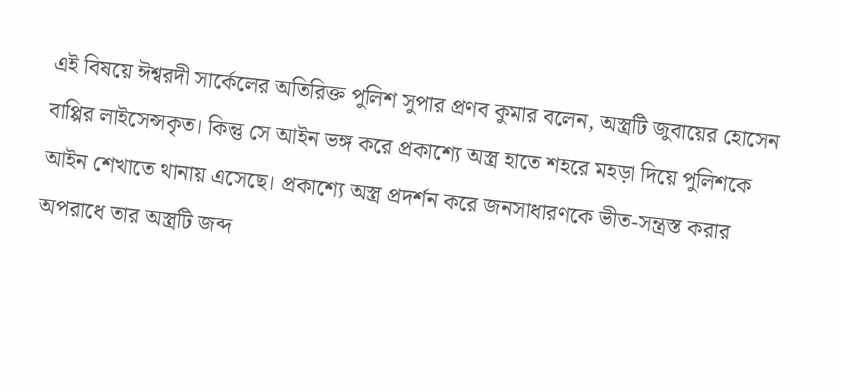এই বিষয়ে ঈশ্বরদী সার্কেলের অতিরিক্ত পুলিশ সুপার প্রণব কুমার বলেন, অস্ত্রটি জুবায়ের হোসেন বাপ্পির লাইসেন্সকৃত। কিন্তু সে আইন ভঙ্গ করে প্রকাশ্যে অস্ত্র হাতে শহরে মহড়া দিয়ে পুলিশকে আইন শেখাতে থানায় এসেছে। প্রকাশ্যে অস্ত্র প্রদর্শন করে জনসাধারণকে ভীত-সন্ত্রস্ত করার অপরাধে তার অস্ত্রটি জব্দ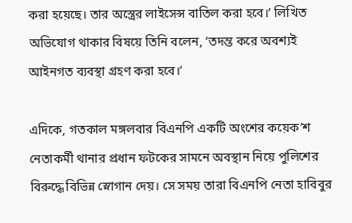করা হয়েছে। তার অস্ত্রের লাইসেন্স বাতিল করা হবে।’ লিখিত অভিযোগ থাকার বিষয়ে তিনি বলেন, ‘তদন্ত করে অবশ্যই আইনগত ব্যবস্থা গ্রহণ করা হবে।’

এদিকে, গতকাল মঙ্গলবার বিএনপি একটি অংশের কয়েক’শ নেতাকর্মী থানার প্রধান ফটকের সামনে অবস্থান নিয়ে পুলিশের বিরুদ্ধে বিভিন্ন স্নোগান দেয়। সে সময় তারা বিএনপি নেতা হাবিবুর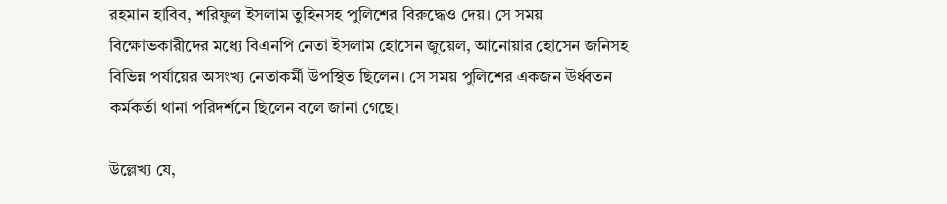রহমান হাবিব, শরিফুল ইসলাম তুহিনসহ পুলিশের বিরুদ্ধেও দেয়। সে সময় বিক্ষোভকারীদের মধ্যে বিএনপি নেতা ইসলাম হোসেন জুয়েল, আনোয়ার হোসেন জনিসহ বিভিন্ন পর্যায়ের অসংখ্য নেতাকর্মী উপস্থিত ছিলেন। সে সময় পুলিশের একজন ঊর্ধ্বতন কর্মকর্তা থানা পরিদর্শনে ছিলেন বলে জানা গেছে।

উল্লেখ্য যে,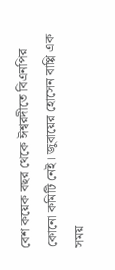বেশ কয়েক বছর থেকে ঈশ্বরদীতে বিএনপির কোনো কমিটি নেই। জুবায়ের হোসেন বাপ্পি এক সময়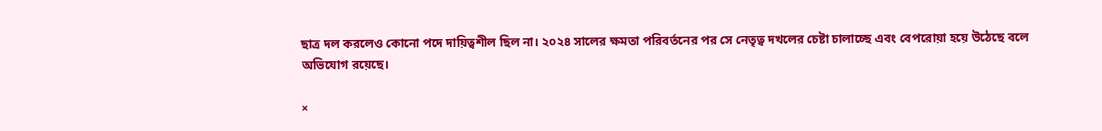ছাত্র দল করলেও কোনো পদে দায়িত্বশীল ছিল না। ২০২৪ সালের ক্ষমতা পরিবর্তনের পর সে নেতৃত্ব দখলের চেষ্টা চালাচ্ছে এবং বেপরোয়া হয়ে উঠেছে বলে অভিযোগ রয়েছে।

×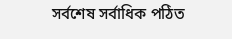সর্বশেষ সর্বাধিক পঠিত